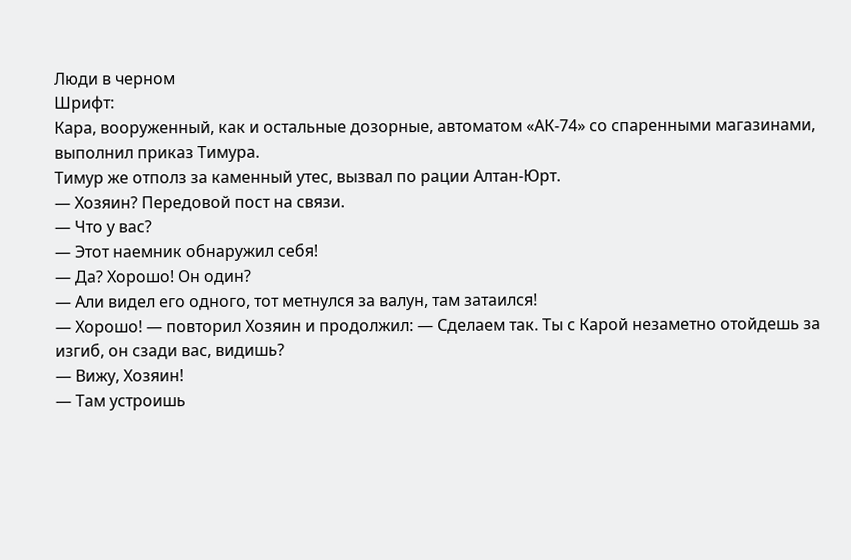Люди в черном
Шрифт:
Кара, вооруженный, как и остальные дозорные, автоматом «АК-74» со спаренными магазинами, выполнил приказ Тимура.
Тимур же отполз за каменный утес, вызвал по рации Алтан-Юрт.
— Хозяин? Передовой пост на связи.
— Что у вас?
— Этот наемник обнаружил себя!
— Да? Хорошо! Он один?
— Али видел его одного, тот метнулся за валун, там затаился!
— Хорошо! — повторил Хозяин и продолжил: — Сделаем так. Ты с Карой незаметно отойдешь за изгиб, он сзади вас, видишь?
— Вижу, Хозяин!
— Там устроишь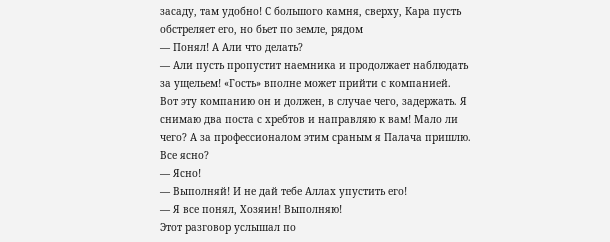засаду, там удобно! С большого камня, сверху, Кара пусть обстреляет его, но бьет по земле, рядом
— Понял! А Али что делать?
— Али пусть пропустит наемника и продолжает наблюдать за ущельем! «Гость» вполне может прийти с компанией. Вот эту компанию он и должен, в случае чего, задержать. Я снимаю два поста с хребтов и направляю к вам! Мало ли чего? А за профессионалом этим сраным я Палача пришлю. Все ясно?
— Ясно!
— Выполняй! И не дай тебе Аллах упустить его!
— Я все понял, Хозяин! Выполняю!
Этот разговор услышал по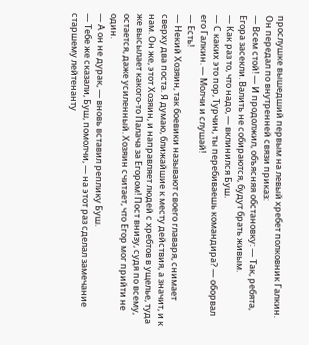прослушке вышедший первым на левый хребет полковник Галкин.
Он передал по внутренней связи приказ:
— Всем стой! — И продолжил, объясняя обстановку: — Так, ребята, Егора засекли. Валить не собираются, будут брать живым.
— Как раз то, что надо, — вклинился Буш.
— С каких это пор, Турчин, ты перебиваешь командира? — оборвал его Галкин. — Молчи и слушай!
— Есть!
— Некий Хозяин, так боевики называют своего главаря, снимает сверху два поста. Я думаю, ближайшие к месту действия, а значит, и к нам. Он же, этот Хозяин, и направляет людей с хребтов в ущелье, туда же высылает какого-то Палача за Егором! Пост внизу, судя по всему, остается, даже усиленный. Хозяин считает, что Егор мог прийти не один.
— А он не дурак, — вновь вставил реплику Буш.
— Тебе же сказали, Буш, помолчи, — на этот раз сделал замечание старшему лейтенанту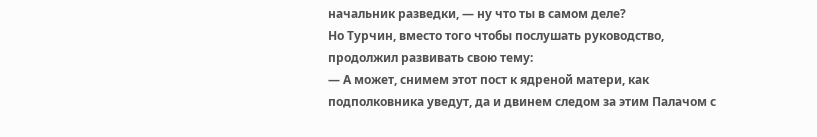начальник разведки, — ну что ты в самом деле?
Но Турчин, вместо того чтобы послушать руководство, продолжил развивать свою тему:
— А может, снимем этот пост к ядреной матери, как подполковника уведут, да и двинем следом за этим Палачом с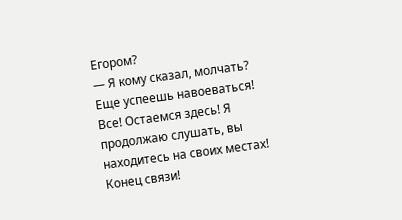Егором?
— Я кому сказал, молчать? Еще успеешь навоеваться! Все! Остаемся здесь! Я продолжаю слушать, вы находитесь на своих местах! Конец связи!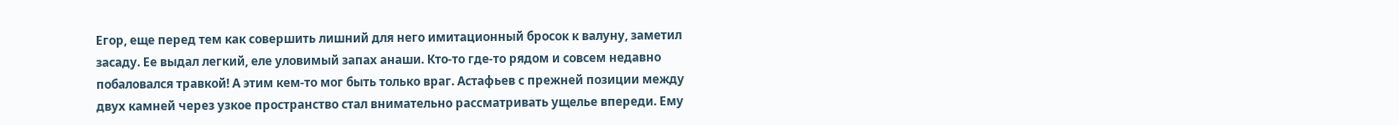Егор, еще перед тем как совершить лишний для него имитационный бросок к валуну, заметил засаду. Ее выдал легкий, еле уловимый запах анаши. Кто-то где-то рядом и совсем недавно побаловался травкой! А этим кем-то мог быть только враг. Астафьев с прежней позиции между двух камней через узкое пространство стал внимательно рассматривать ущелье впереди. Ему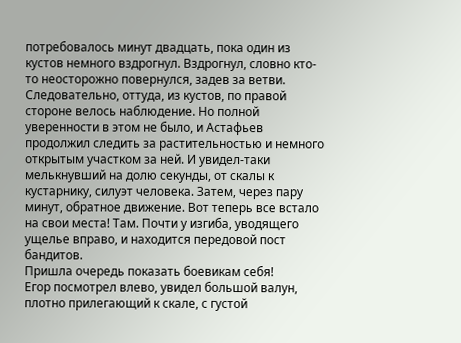потребовалось минут двадцать, пока один из кустов немного вздрогнул. Вздрогнул, словно кто-то неосторожно повернулся, задев за ветви. Следовательно, оттуда, из кустов, по правой стороне велось наблюдение. Но полной уверенности в этом не было, и Астафьев продолжил следить за растительностью и немного открытым участком за ней. И увидел-таки мелькнувший на долю секунды, от скалы к кустарнику, силуэт человека. Затем, через пару минут, обратное движение. Вот теперь все встало на свои места! Там. Почти у изгиба, уводящего ущелье вправо, и находится передовой пост бандитов.
Пришла очередь показать боевикам себя!
Егор посмотрел влево, увидел большой валун, плотно прилегающий к скале, с густой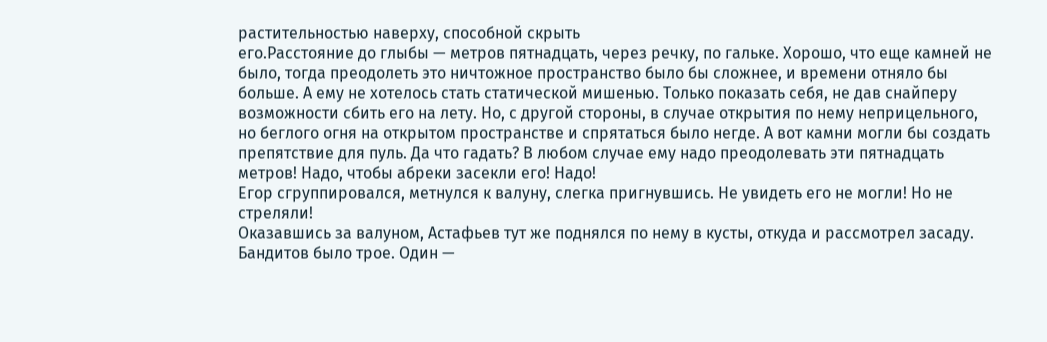растительностью наверху, способной скрыть
его.Расстояние до глыбы — метров пятнадцать, через речку, по гальке. Хорошо, что еще камней не было, тогда преодолеть это ничтожное пространство было бы сложнее, и времени отняло бы больше. А ему не хотелось стать статической мишенью. Только показать себя, не дав снайперу возможности сбить его на лету. Но, с другой стороны, в случае открытия по нему неприцельного, но беглого огня на открытом пространстве и спрятаться было негде. А вот камни могли бы создать препятствие для пуль. Да что гадать? В любом случае ему надо преодолевать эти пятнадцать метров! Надо, чтобы абреки засекли его! Надо!
Егор сгруппировался, метнулся к валуну, слегка пригнувшись. Не увидеть его не могли! Но не стреляли!
Оказавшись за валуном, Астафьев тут же поднялся по нему в кусты, откуда и рассмотрел засаду. Бандитов было трое. Один —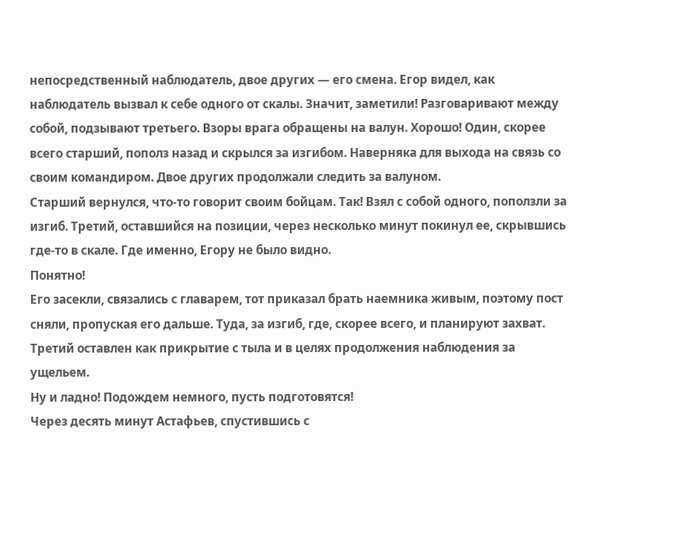непосредственный наблюдатель, двое других — его смена. Егор видел, как наблюдатель вызвал к себе одного от скалы. Значит, заметили! Разговаривают между собой, подзывают третьего. Взоры врага обращены на валун. Хорошо! Один, скорее всего старший, пополз назад и скрылся за изгибом. Наверняка для выхода на связь со своим командиром. Двое других продолжали следить за валуном.
Старший вернулся, что-то говорит своим бойцам. Так! Взял с собой одного, поползли за изгиб. Третий, оставшийся на позиции, через несколько минут покинул ее, скрывшись где-то в скале. Где именно, Егору не было видно.
Понятно!
Его засекли, связались с главарем, тот приказал брать наемника живым, поэтому пост сняли, пропуская его дальше. Туда, за изгиб, где, скорее всего, и планируют захват. Третий оставлен как прикрытие с тыла и в целях продолжения наблюдения за ущельем.
Ну и ладно! Подождем немного, пусть подготовятся!
Через десять минут Астафьев, спустившись с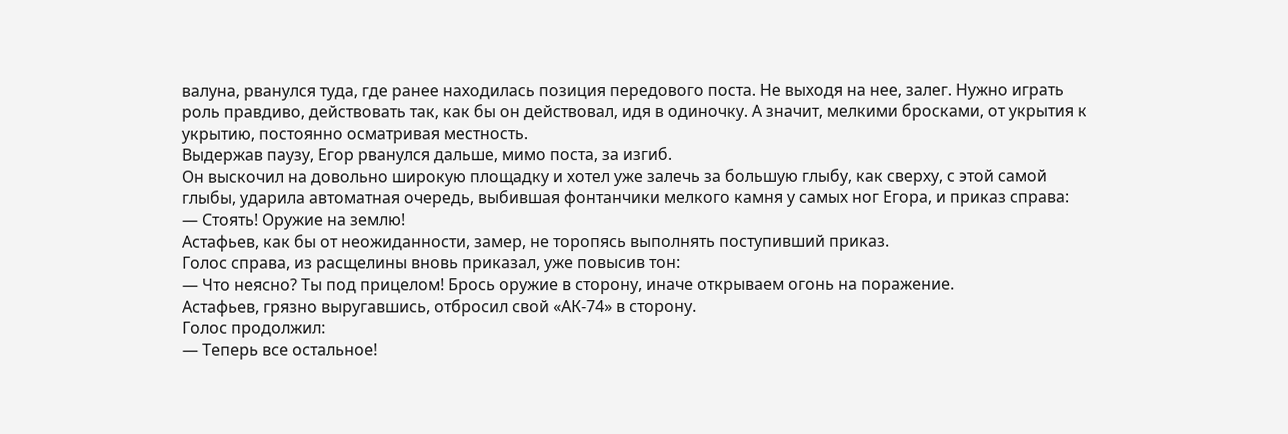валуна, рванулся туда, где ранее находилась позиция передового поста. Не выходя на нее, залег. Нужно играть роль правдиво, действовать так, как бы он действовал, идя в одиночку. А значит, мелкими бросками, от укрытия к укрытию, постоянно осматривая местность.
Выдержав паузу, Егор рванулся дальше, мимо поста, за изгиб.
Он выскочил на довольно широкую площадку и хотел уже залечь за большую глыбу, как сверху, с этой самой глыбы, ударила автоматная очередь, выбившая фонтанчики мелкого камня у самых ног Егора, и приказ справа:
— Стоять! Оружие на землю!
Астафьев, как бы от неожиданности, замер, не торопясь выполнять поступивший приказ.
Голос справа, из расщелины вновь приказал, уже повысив тон:
— Что неясно? Ты под прицелом! Брось оружие в сторону, иначе открываем огонь на поражение.
Астафьев, грязно выругавшись, отбросил свой «АК-74» в сторону.
Голос продолжил:
— Теперь все остальное!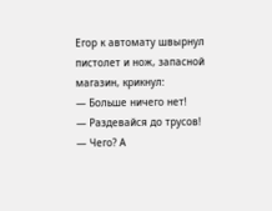Егор к автомату швырнул пистолет и нож, запасной магазин, крикнул:
— Больше ничего нет!
— Раздевайся до трусов!
— Чего? А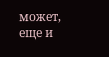может, еще и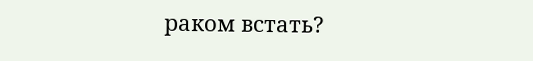раком встать?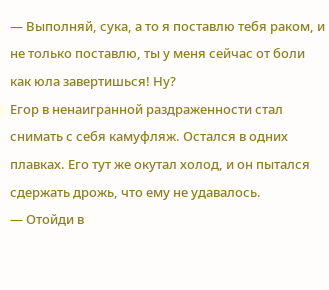— Выполняй, сука, а то я поставлю тебя раком, и не только поставлю, ты у меня сейчас от боли как юла завертишься! Ну?
Егор в ненаигранной раздраженности стал снимать с себя камуфляж. Остался в одних плавках. Его тут же окутал холод, и он пытался сдержать дрожь, что ему не удавалось.
— Отойди в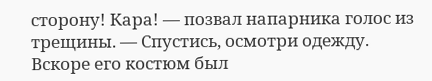сторону! Кара! — позвал напарника голос из трещины. — Спустись, осмотри одежду.
Вскоре его костюм был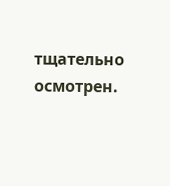тщательно осмотрен.